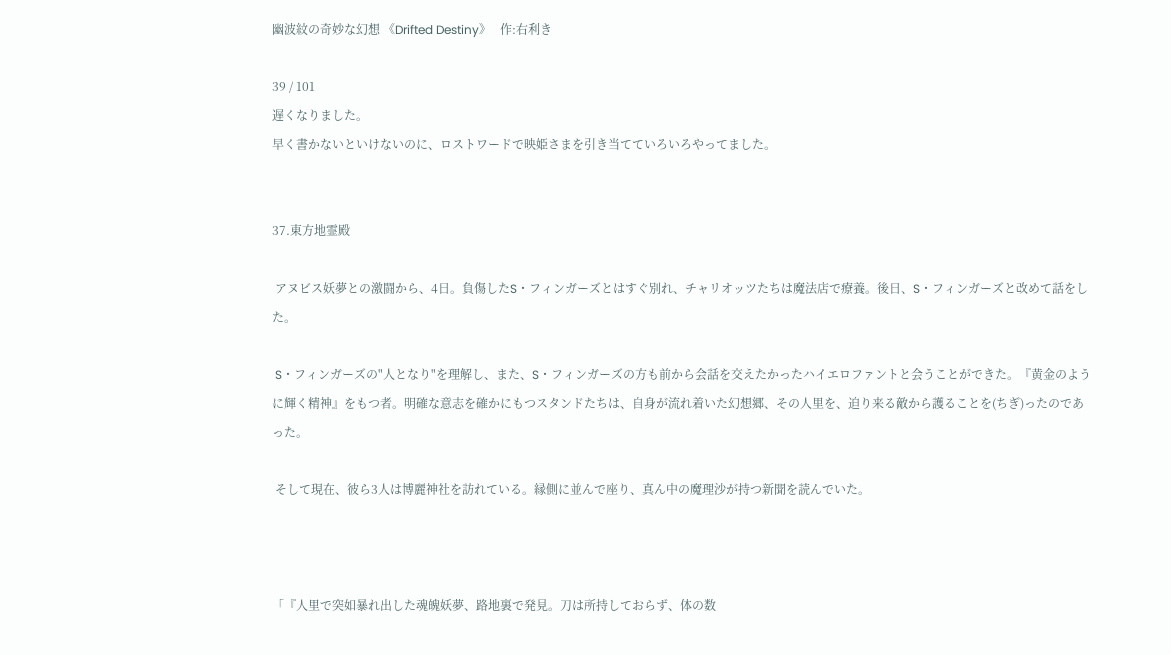幽波紋の奇妙な幻想 《Drifted Destiny》   作:右利き

39 / 101
遅くなりました。
早く書かないといけないのに、ロストワードで映姫さまを引き当てていろいろやってました。


37.東方地霊殿

 アヌビス妖夢との激闘から、4日。負傷したS・フィンガーズとはすぐ別れ、チャリオッツたちは魔法店で療養。後日、S・フィンガーズと改めて話をした。

 S・フィンガーズの"人となり"を理解し、また、S・フィンガーズの方も前から会話を交えたかったハイエロファントと会うことができた。『黄金のように輝く精神』をもつ者。明確な意志を確かにもつスタンドたちは、自身が流れ着いた幻想郷、その人里を、迫り来る敵から護ることを(ちぎ)ったのであった。

 そして現在、彼ら3人は博麗神社を訪れている。縁側に並んで座り、真ん中の魔理沙が持つ新聞を読んでいた。



「『人里で突如暴れ出した魂魄妖夢、路地裏で発見。刀は所持しておらず、体の数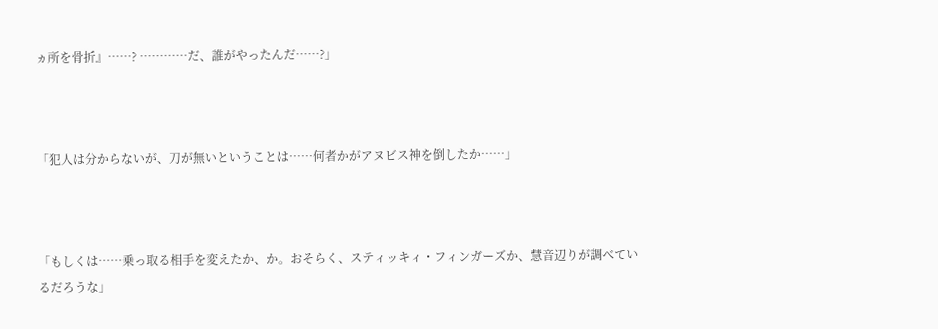ヵ所を骨折』……? …………だ、誰がやったんだ……?」



「犯人は分からないが、刀が無いということは……何者かがアヌビス神を倒したか……」



「もしくは……乗っ取る相手を変えたか、か。おそらく、スティッキィ・フィンガーズか、慧音辺りが調べているだろうな」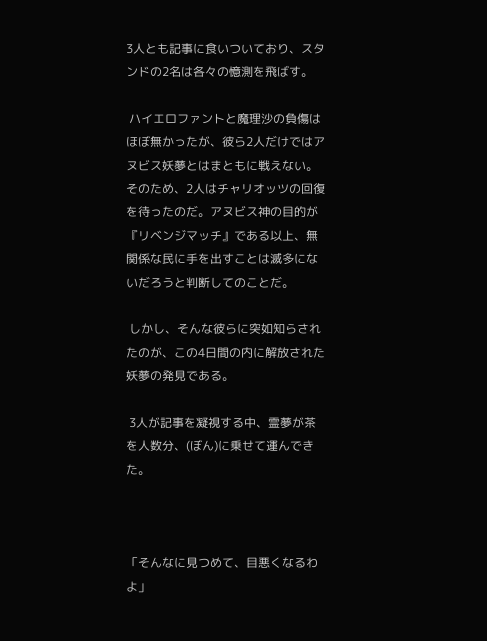3人とも記事に食いついており、スタンドの2名は各々の憶測を飛ばす。

 ハイエロファントと魔理沙の負傷はほぼ無かったが、彼ら2人だけではアヌビス妖夢とはまともに戦えない。そのため、2人はチャリオッツの回復を待ったのだ。アヌビス神の目的が『リベンジマッチ』である以上、無関係な民に手を出すことは滅多にないだろうと判断してのことだ。

 しかし、そんな彼らに突如知らされたのが、この4日間の内に解放された妖夢の発見である。

 3人が記事を凝視する中、霊夢が茶を人数分、(ぼん)に乗せて運んできた。



「そんなに見つめて、目悪くなるわよ」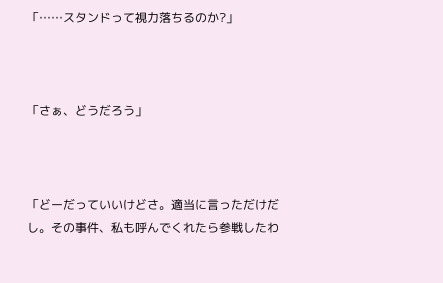「……スタンドって視力落ちるのか?」



「さぁ、どうだろう」



「どーだっていいけどさ。適当に言っただけだし。その事件、私も呼んでくれたら参戦したわ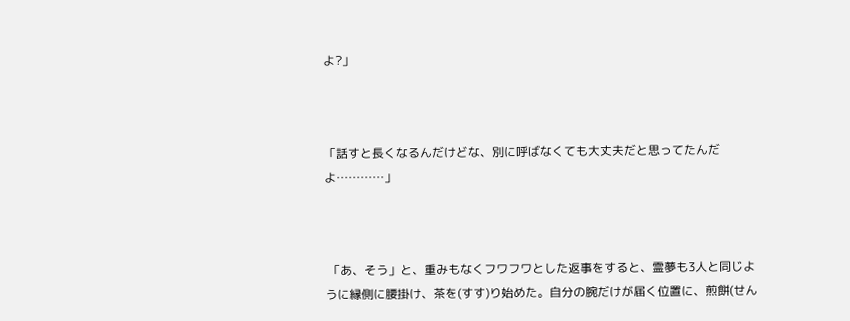よ?」



「話すと長くなるんだけどな、別に呼ばなくても大丈夫だと思ってたんだよ…………」



 「あ、そう」と、重みもなくフワフワとした返事をすると、霊夢も3人と同じように縁側に腰掛け、茶を(すす)り始めた。自分の腕だけが届く位置に、煎餅(せん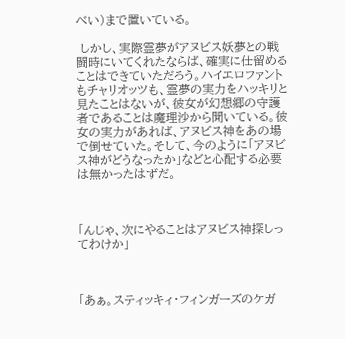べい)まで置いている。

 しかし、実際霊夢がアヌビス妖夢との戦闘時にいてくれたならば、確実に仕留めることはできていただろう。ハイエロファントもチャリオッツも、霊夢の実力をハッキリと見たことはないが、彼女が幻想郷の守護者であることは魔理沙から聞いている。彼女の実力があれば、アヌビス神をあの場で倒せていた。そして、今のように「アヌビス神がどうなったか」などと心配する必要は無かったはずだ。



「んじゃ、次にやることはアヌビス神探しってわけか」



「あぁ。スティッキィ・フィンガーズのケガ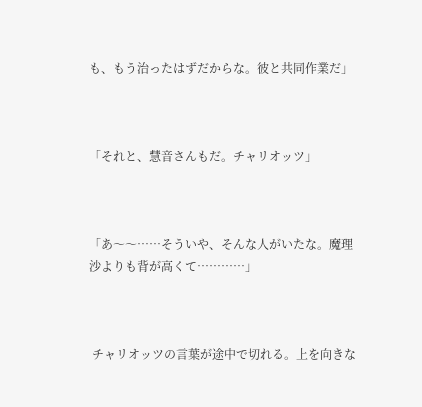も、もう治ったはずだからな。彼と共同作業だ」



「それと、慧音さんもだ。チャリオッツ」



「あ〜〜……そういや、そんな人がいたな。魔理沙よりも背が高くて…………」



 チャリオッツの言葉が途中で切れる。上を向きな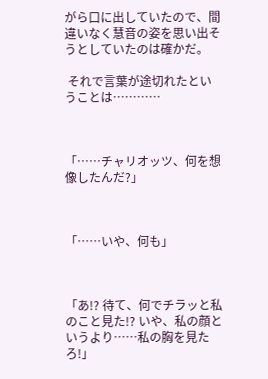がら口に出していたので、間違いなく慧音の姿を思い出そうとしていたのは確かだ。

 それで言葉が途切れたということは…………



「……チャリオッツ、何を想像したんだ?」



「……いや、何も」



「あ!? 待て、何でチラッと私のこと見た!? いや、私の顔というより……私の胸を見たろ!」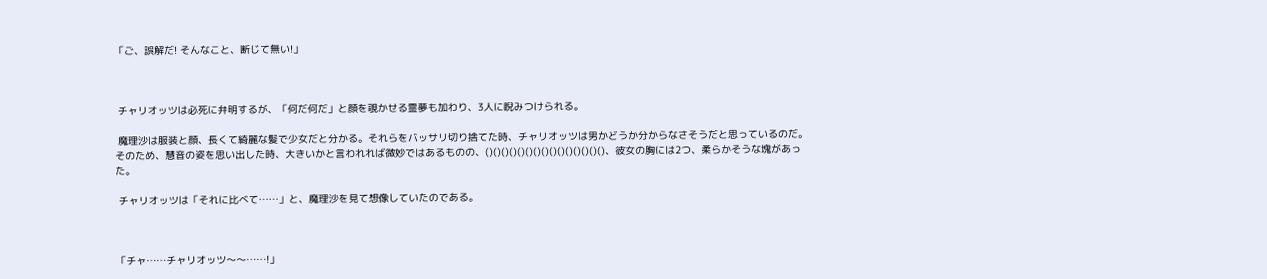「ご、誤解だ! そんなこと、断じて無い!」



 チャリオッツは必死に弁明するが、「何だ何だ」と顔を覗かせる霊夢も加わり、3人に睨みつけられる。

 魔理沙は服装と顔、長くて綺麗な髪で少女だと分かる。それらをバッサリ切り捨てた時、チャリオッツは男かどうか分からなさそうだと思っているのだ。そのため、慧音の姿を思い出した時、大きいかと言われれば微妙ではあるものの、()()()()()()()()()()()()()()()、彼女の胸には2つ、柔らかそうな塊があった。

 チャリオッツは「それに比べて……」と、魔理沙を見て想像していたのである。



「チャ……チャリオッツ〜〜……!」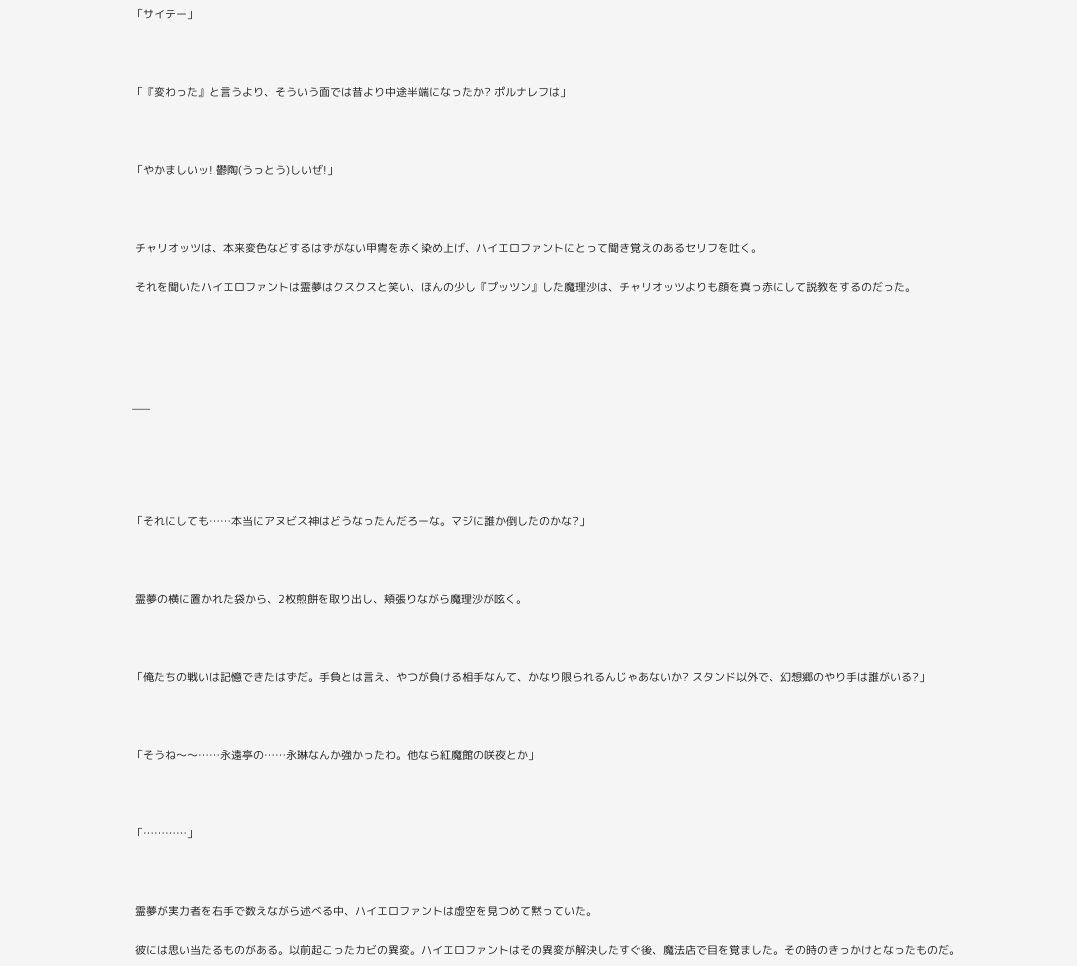「サイテー」



「『変わった』と言うより、そういう面では昔より中途半端になったか? ポルナレフは」



「やかましいッ! 鬱陶(うっとう)しいぜ!」



 チャリオッツは、本来変色などするはずがない甲冑を赤く染め上げ、ハイエロファントにとって聞き覚えのあるセリフを吐く。

 それを聞いたハイエロファントは霊夢はクスクスと笑い、ほんの少し『プッツン』した魔理沙は、チャリオッツよりも顔を真っ赤にして説教をするのだった。





___





「それにしても……本当にアヌビス神はどうなったんだろーな。マジに誰か倒したのかな?」



 霊夢の横に置かれた袋から、2枚煎餅を取り出し、頬張りながら魔理沙が呟く。



「俺たちの戦いは記憶できたはずだ。手負とは言え、やつが負ける相手なんて、かなり限られるんじゃあないか? スタンド以外で、幻想郷のやり手は誰がいる?」



「そうね〜〜……永遠亭の……永琳なんか強かったわ。他なら紅魔館の咲夜とか」



「…………」



 霊夢が実力者を右手で数えながら述べる中、ハイエロファントは虚空を見つめて黙っていた。

 彼には思い当たるものがある。以前起こったカビの異変。ハイエロファントはその異変が解決したすぐ後、魔法店で目を覚ました。その時のきっかけとなったものだ。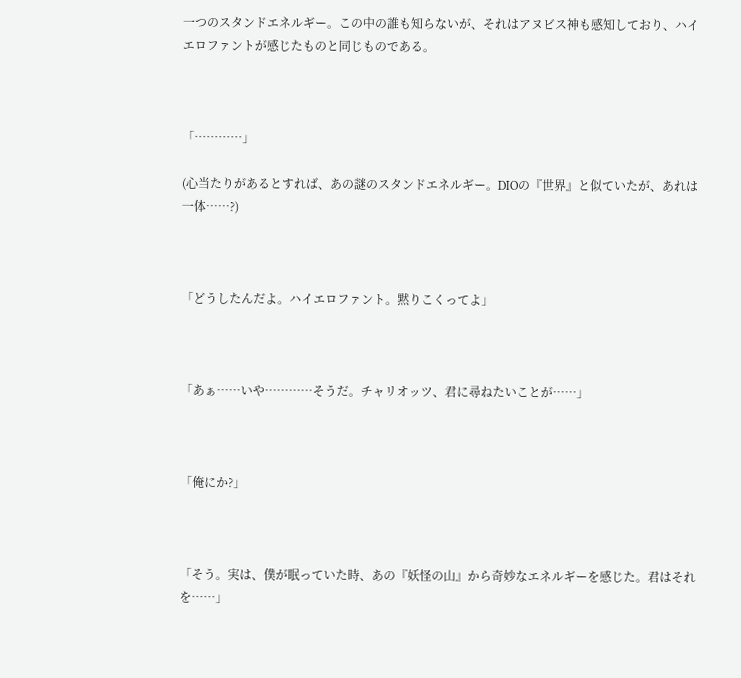一つのスタンドエネルギー。この中の誰も知らないが、それはアヌビス神も感知しており、ハイエロファントが感じたものと同じものである。



「…………」

(心当たりがあるとすれば、あの謎のスタンドエネルギー。DIOの『世界』と似ていたが、あれは一体……?)



「どうしたんだよ。ハイエロファント。黙りこくってよ」



「あぁ……いや…………そうだ。チャリオッツ、君に尋ねたいことが……」



「俺にか?」



「そう。実は、僕が眠っていた時、あの『妖怪の山』から奇妙なエネルギーを感じた。君はそれを……」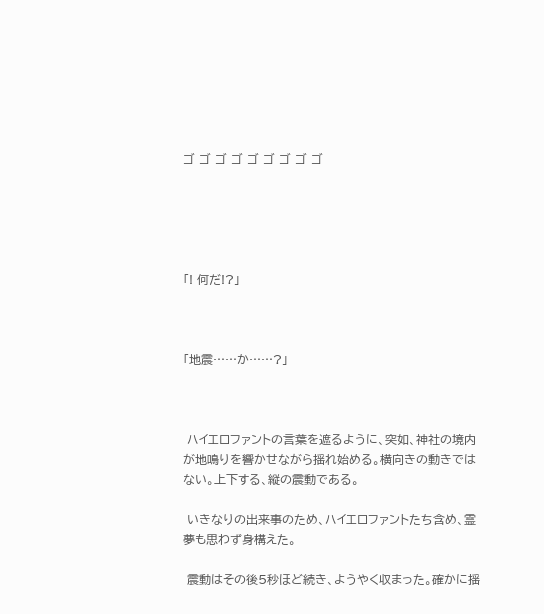ゴ ゴ ゴ ゴ ゴ ゴ ゴ ゴ ゴ





「! 何だ!?」



「地震……か……?」



 ハイエロファントの言葉を遮るように、突如、神社の境内が地鳴りを響かせながら揺れ始める。横向きの動きではない。上下する、縦の震動である。

 いきなりの出来事のため、ハイエロファントたち含め、霊夢も思わず身構えた。

 震動はその後5秒ほど続き、ようやく収まった。確かに揺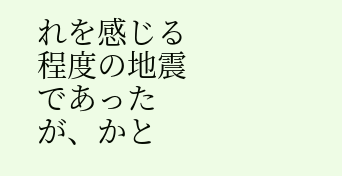れを感じる程度の地震であったが、かと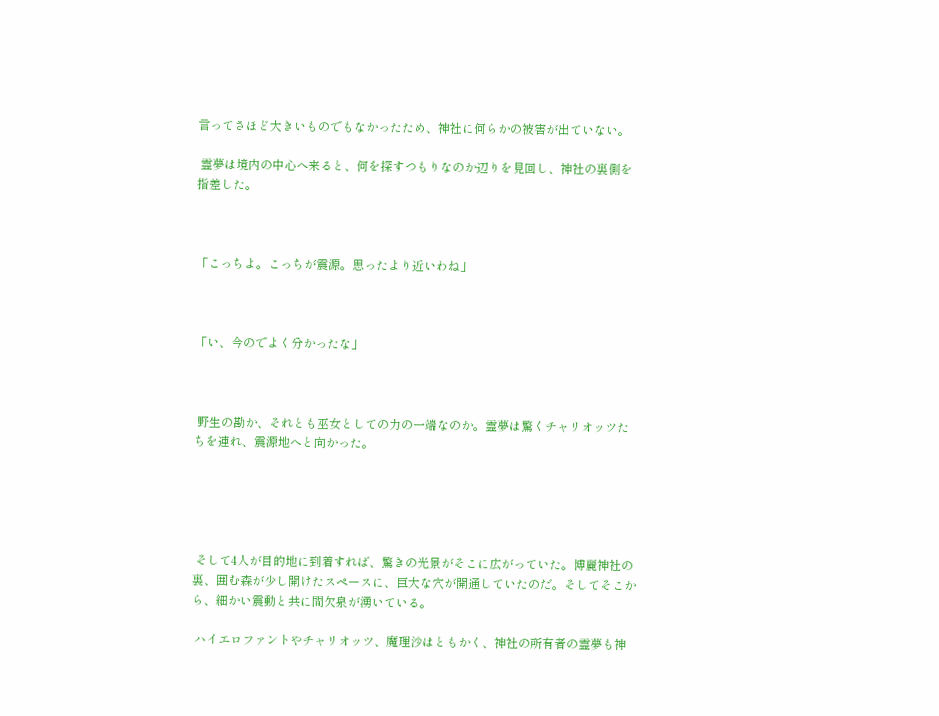言ってさほど大きいものでもなかったため、神社に何らかの被害が出ていない。

 霊夢は境内の中心へ来ると、何を探すつもりなのか辺りを見回し、神社の裏側を指差した。



「こっちよ。こっちが震源。思ったより近いわね」



「い、今のでよく分かったな」



 野生の勘か、それとも巫女としての力の一端なのか。霊夢は驚くチャリオッツたちを連れ、震源地へと向かった。





 そして4人が目的地に到着すれば、驚きの光景がそこに広がっていた。博麗神社の裏、囲む森が少し開けたスペースに、巨大な穴が開通していたのだ。そしてそこから、細かい震動と共に間欠泉が湧いている。

 ハイエロファントやチャリオッツ、魔理沙はともかく、神社の所有者の霊夢も神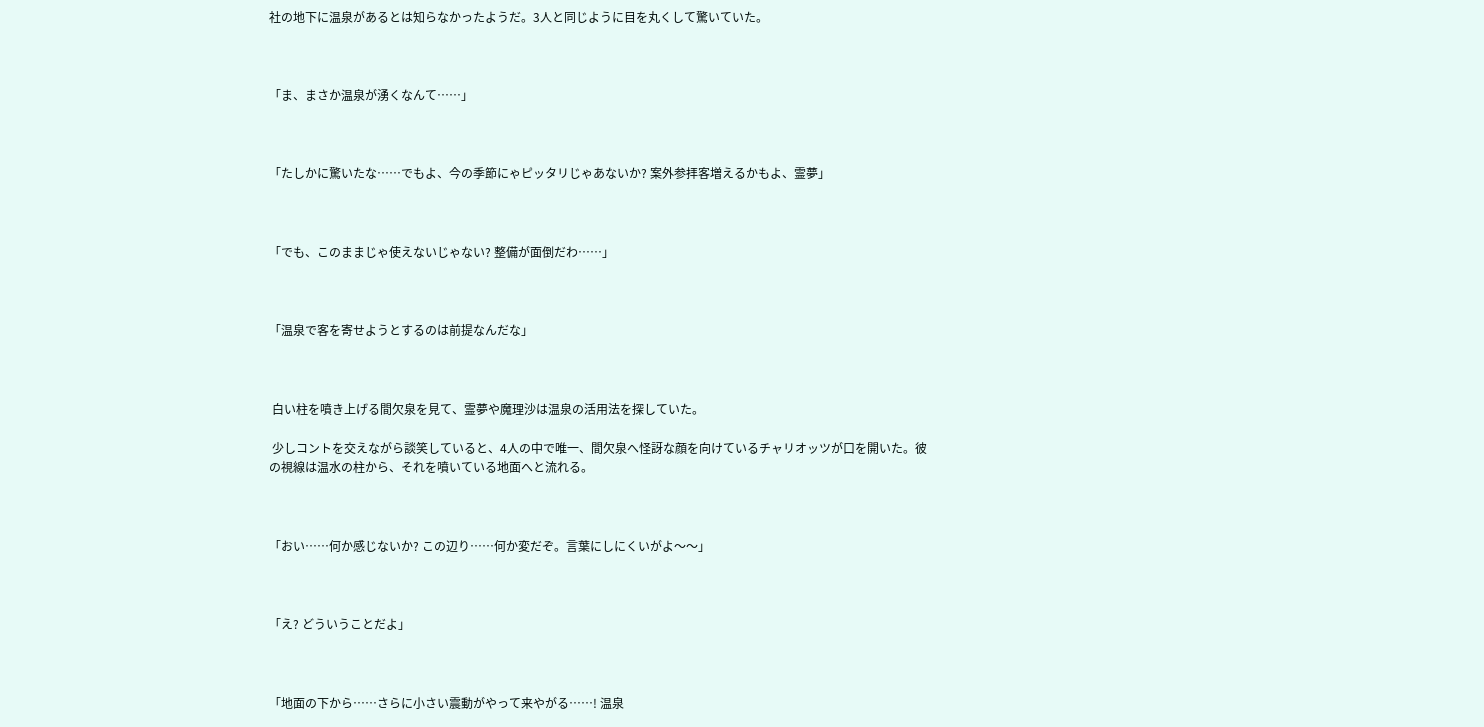社の地下に温泉があるとは知らなかったようだ。3人と同じように目を丸くして驚いていた。



「ま、まさか温泉が湧くなんて……」



「たしかに驚いたな……でもよ、今の季節にゃピッタリじゃあないか? 案外参拝客増えるかもよ、霊夢」



「でも、このままじゃ使えないじゃない? 整備が面倒だわ……」



「温泉で客を寄せようとするのは前提なんだな」



 白い柱を噴き上げる間欠泉を見て、霊夢や魔理沙は温泉の活用法を探していた。

 少しコントを交えながら談笑していると、4人の中で唯一、間欠泉へ怪訝な顔を向けているチャリオッツが口を開いた。彼の視線は温水の柱から、それを噴いている地面へと流れる。



「おい……何か感じないか? この辺り……何か変だぞ。言葉にしにくいがよ〜〜」



「え? どういうことだよ」



「地面の下から……さらに小さい震動がやって来やがる……! 温泉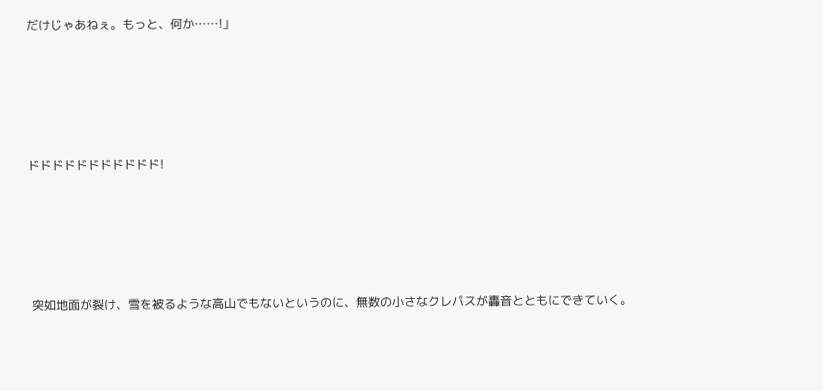だけじゃあねぇ。もっと、何か……!」





ドドドドドドドドドドド!





 突如地面が裂け、雪を被るような高山でもないというのに、無数の小さなクレパスが轟音とともにできていく。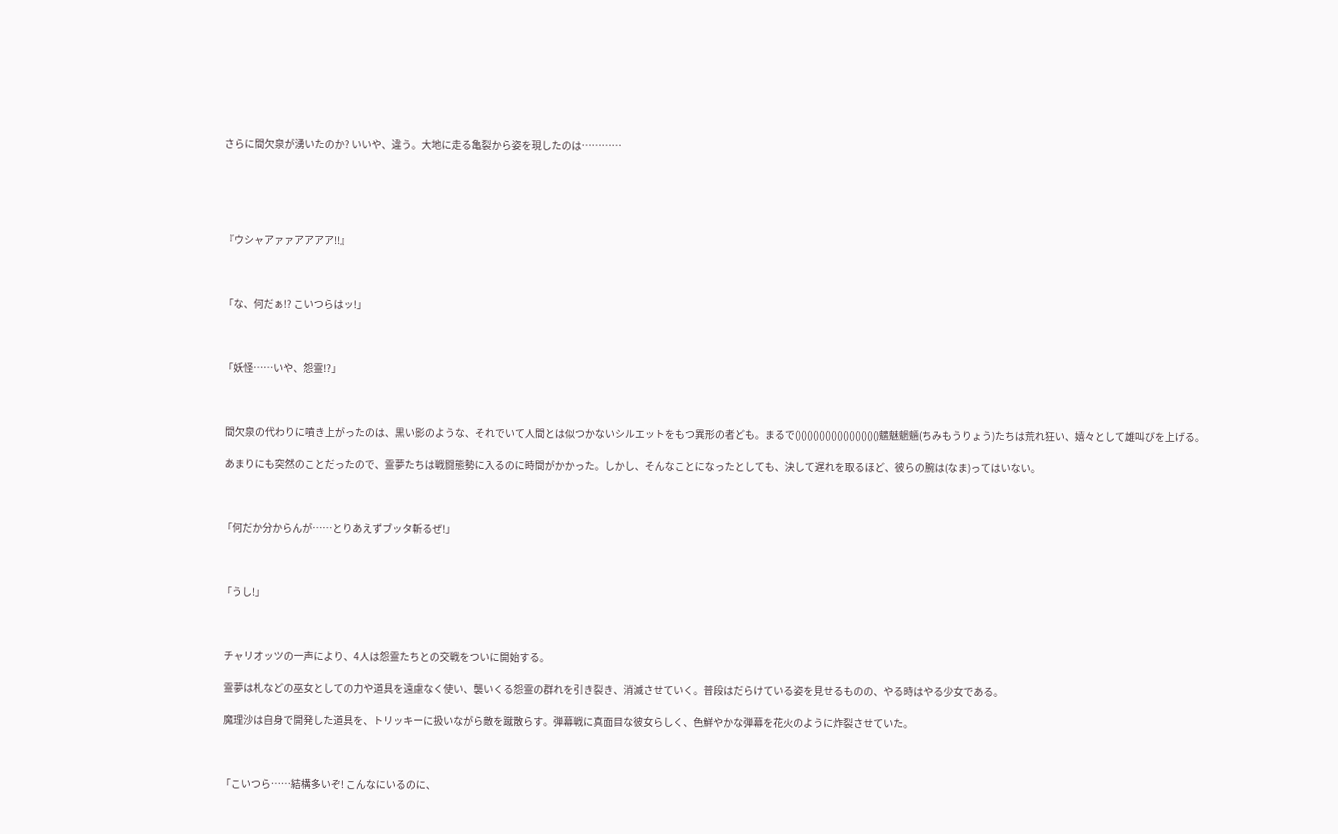さらに間欠泉が湧いたのか? いいや、違う。大地に走る亀裂から姿を現したのは…………





『ウシャアァァアアアア!!』



「な、何だぁ!? こいつらはッ!」



「妖怪……いや、怨霊!?」



 間欠泉の代わりに噴き上がったのは、黒い影のような、それでいて人間とは似つかないシルエットをもつ異形の者ども。まるで()()()()()()()()()()()()()()魑魅魍魎(ちみもうりょう)たちは荒れ狂い、嬉々として雄叫びを上げる。

 あまりにも突然のことだったので、霊夢たちは戦闘態勢に入るのに時間がかかった。しかし、そんなことになったとしても、決して遅れを取るほど、彼らの腕は(なま)ってはいない。



「何だか分からんが……とりあえずブッタ斬るぜ!」



「うし!」



 チャリオッツの一声により、4人は怨霊たちとの交戦をついに開始する。

 霊夢は札などの巫女としての力や道具を遠慮なく使い、襲いくる怨霊の群れを引き裂き、消滅させていく。普段はだらけている姿を見せるものの、やる時はやる少女である。

 魔理沙は自身で開発した道具を、トリッキーに扱いながら敵を蹴散らす。弾幕戦に真面目な彼女らしく、色鮮やかな弾幕を花火のように炸裂させていた。



「こいつら……結構多いぞ! こんなにいるのに、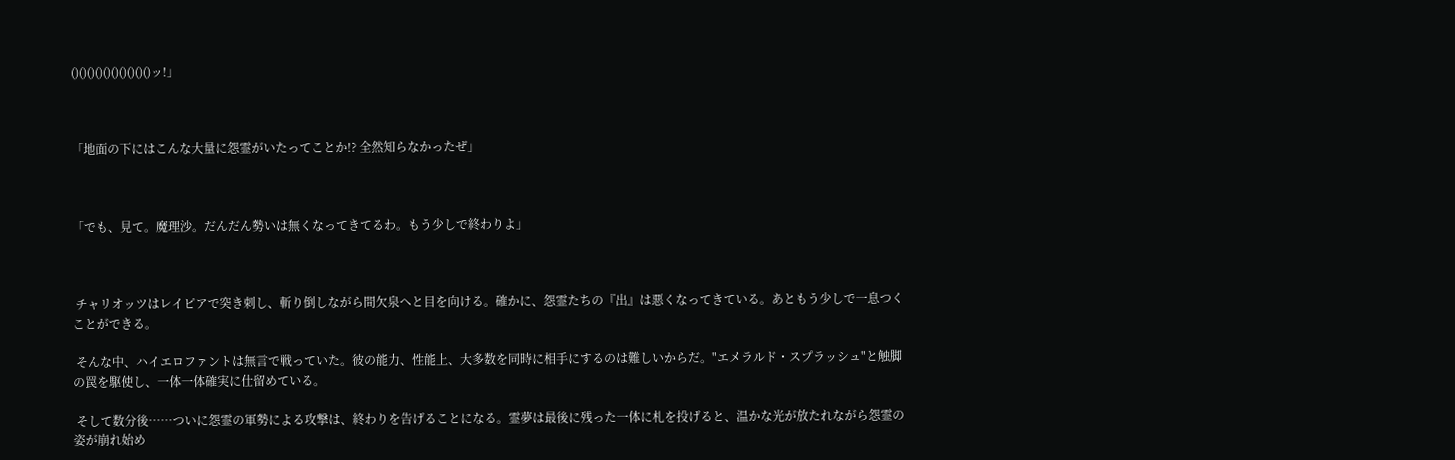()()()()()()()()()()ッ!」



「地面の下にはこんな大量に怨霊がいたってことか!? 全然知らなかったぜ」



「でも、見て。魔理沙。だんだん勢いは無くなってきてるわ。もう少しで終わりよ」



 チャリオッツはレイピアで突き刺し、斬り倒しながら間欠泉へと目を向ける。確かに、怨霊たちの『出』は悪くなってきている。あともう少しで一息つくことができる。

 そんな中、ハイエロファントは無言で戦っていた。彼の能力、性能上、大多数を同時に相手にするのは難しいからだ。"エメラルド・スプラッシュ"と触脚の罠を駆使し、一体一体確実に仕留めている。

 そして数分後……ついに怨霊の軍勢による攻撃は、終わりを告げることになる。霊夢は最後に残った一体に札を投げると、温かな光が放たれながら怨霊の姿が崩れ始め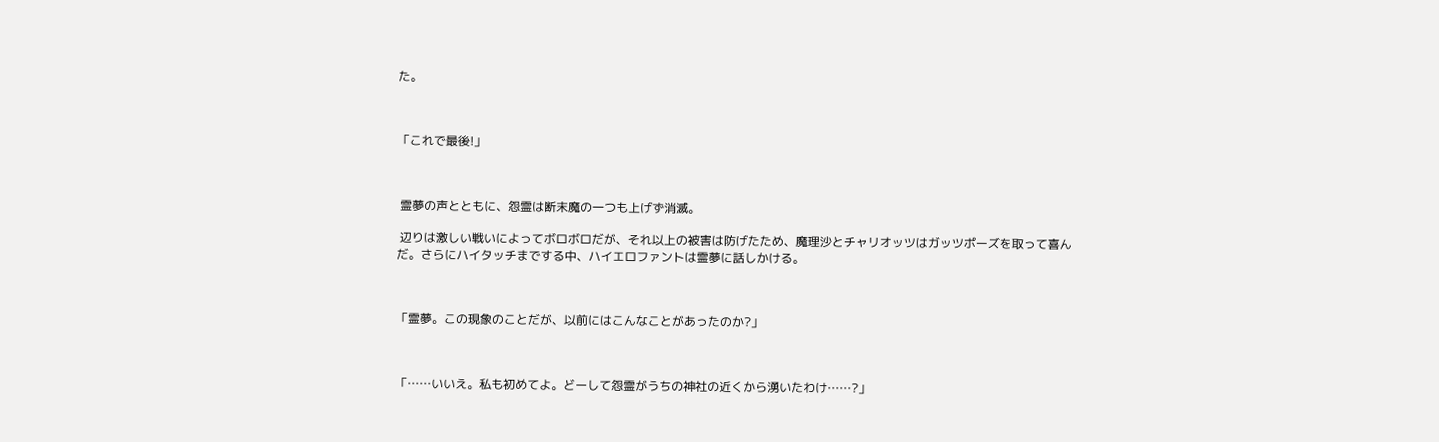た。



「これで最後!」



 霊夢の声とともに、怨霊は断末魔の一つも上げず消滅。

 辺りは激しい戦いによってボロボロだが、それ以上の被害は防げたため、魔理沙とチャリオッツはガッツポーズを取って喜んだ。さらにハイタッチまでする中、ハイエロファントは霊夢に話しかける。



「霊夢。この現象のことだが、以前にはこんなことがあったのか?」



「……いいえ。私も初めてよ。どーして怨霊がうちの神社の近くから湧いたわけ……?」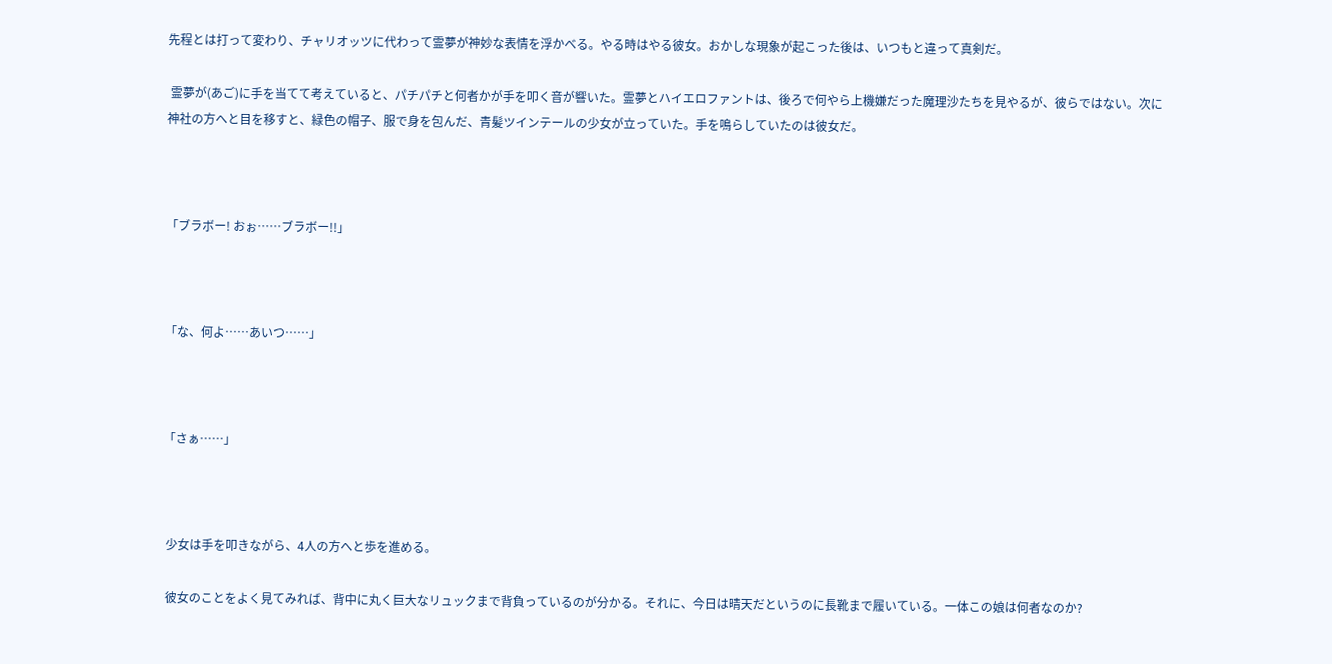先程とは打って変わり、チャリオッツに代わって霊夢が神妙な表情を浮かべる。やる時はやる彼女。おかしな現象が起こった後は、いつもと違って真剣だ。

 霊夢が(あご)に手を当てて考えていると、パチパチと何者かが手を叩く音が響いた。霊夢とハイエロファントは、後ろで何やら上機嫌だった魔理沙たちを見やるが、彼らではない。次に神社の方へと目を移すと、緑色の帽子、服で身を包んだ、青髪ツインテールの少女が立っていた。手を鳴らしていたのは彼女だ。



「ブラボー! おぉ……ブラボー!!」



「な、何よ……あいつ……」



「さぁ……」



 少女は手を叩きながら、4人の方へと歩を進める。

 彼女のことをよく見てみれば、背中に丸く巨大なリュックまで背負っているのが分かる。それに、今日は晴天だというのに長靴まで履いている。一体この娘は何者なのか?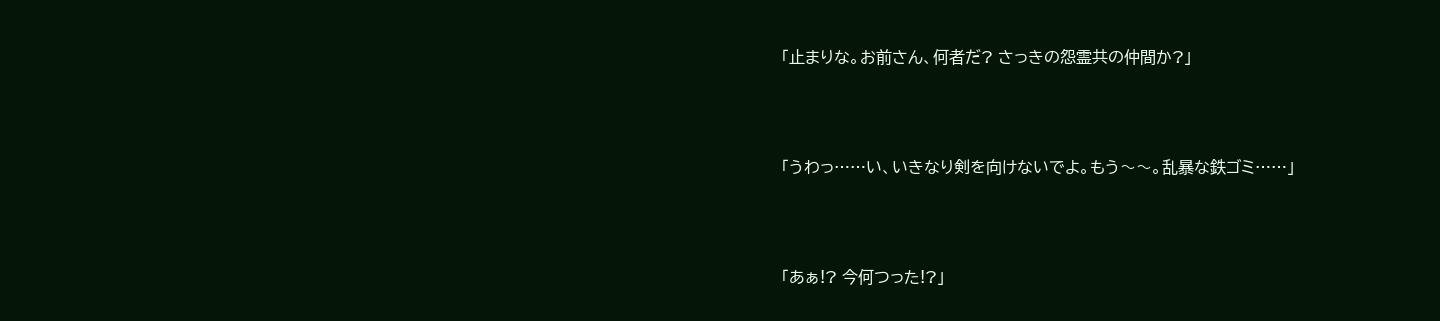「止まりな。お前さん、何者だ? さっきの怨霊共の仲間か?」



「うわっ……い、いきなり剣を向けないでよ。もう〜〜。乱暴な鉄ゴミ……」



「あぁ!? 今何つった!?」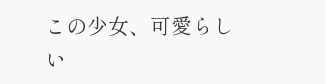この少女、可愛らしい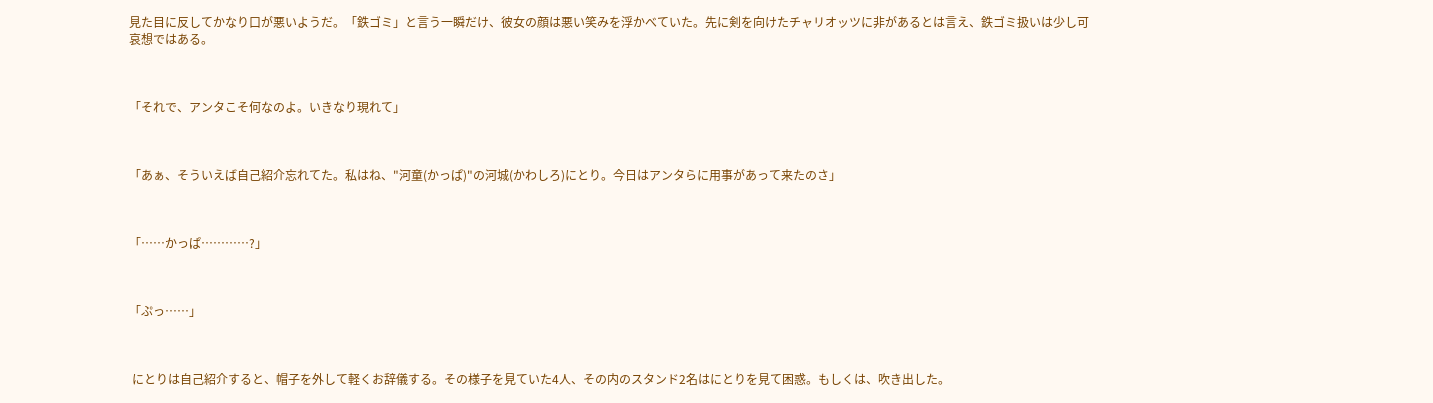見た目に反してかなり口が悪いようだ。「鉄ゴミ」と言う一瞬だけ、彼女の顔は悪い笑みを浮かべていた。先に剣を向けたチャリオッツに非があるとは言え、鉄ゴミ扱いは少し可哀想ではある。



「それで、アンタこそ何なのよ。いきなり現れて」



「あぁ、そういえば自己紹介忘れてた。私はね、"河童(かっぱ)"の河城(かわしろ)にとり。今日はアンタらに用事があって来たのさ」



「……かっぱ…………?」



「ぷっ……」



 にとりは自己紹介すると、帽子を外して軽くお辞儀する。その様子を見ていた4人、その内のスタンド2名はにとりを見て困惑。もしくは、吹き出した。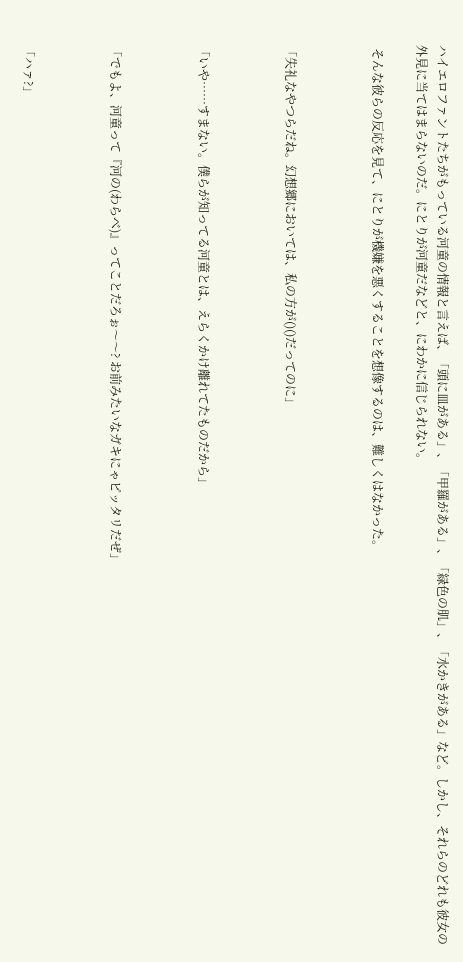ハイエロファントたちがもっている河童の情報と言えば、「頭に皿がある」、「甲羅がある」、「緑色の肌」、「水かきがある」など。しかし、それらのどれも彼女の外見に当てはまらないのだ。にとりが河童だなどと、にわかに信じられない。

 そんな彼らの反応を見て、にとりが機嫌を悪くすることを想像するのは、難しくはなかった。



「失礼なやつらだね。幻想郷においては、私の方が()()だってのに」



「いや……すまない。僕らが知ってる河童とは、えらくかけ離れてたものだから」



「でもよ、河童って『河の(わらべ)』ってことだろぉ〜〜? お前みたいなガキにゃピッタリだぜ」



「ハァ?」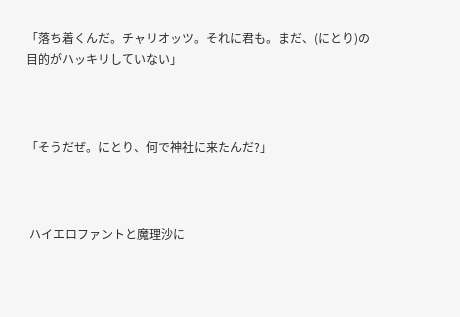「落ち着くんだ。チャリオッツ。それに君も。まだ、(にとり)の目的がハッキリしていない」



「そうだぜ。にとり、何で神社に来たんだ?」



 ハイエロファントと魔理沙に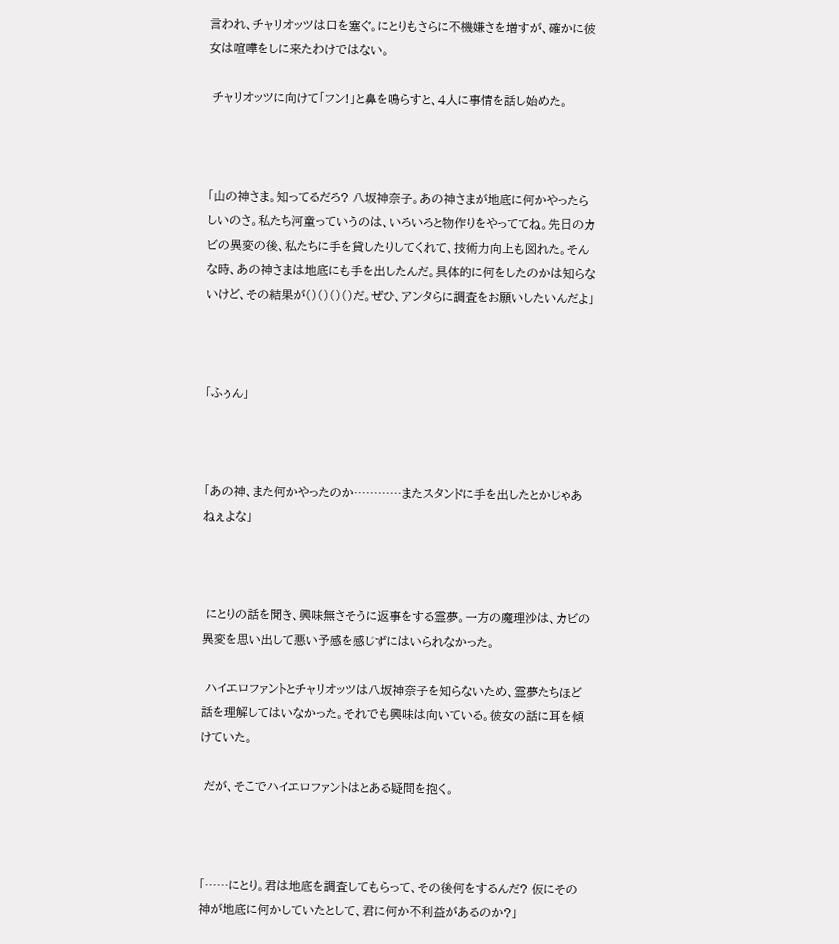言われ、チャリオッツは口を塞ぐ。にとりもさらに不機嫌さを増すが、確かに彼女は喧嘩をしに来たわけではない。

 チャリオッツに向けて「フン!」と鼻を鳴らすと、4人に事情を話し始めた。



「山の神さま。知ってるだろ? 八坂神奈子。あの神さまが地底に何かやったらしいのさ。私たち河童っていうのは、いろいろと物作りをやっててね。先日のカビの異変の後、私たちに手を貸したりしてくれて、技術力向上も図れた。そんな時、あの神さまは地底にも手を出したんだ。具体的に何をしたのかは知らないけど、その結果が()()()()だ。ぜひ、アンタらに調査をお願いしたいんだよ」



「ふぅん」



「あの神、また何かやったのか…………またスタンドに手を出したとかじゃあねぇよな」



 にとりの話を聞き、興味無さそうに返事をする霊夢。一方の魔理沙は、カビの異変を思い出して悪い予感を感じずにはいられなかった。

 ハイエロファントとチャリオッツは八坂神奈子を知らないため、霊夢たちほど話を理解してはいなかった。それでも興味は向いている。彼女の話に耳を傾けていた。

 だが、そこでハイエロファントはとある疑問を抱く。



「……にとり。君は地底を調査してもらって、その後何をするんだ? 仮にその神が地底に何かしていたとして、君に何か不利益があるのか?」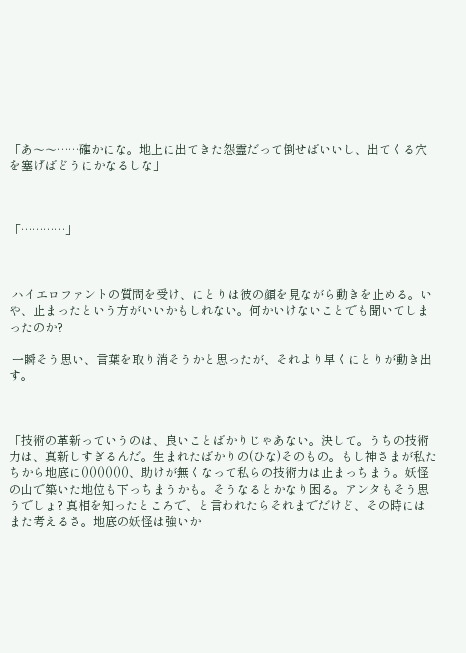「あ〜〜……確かにな。地上に出てきた怨霊だって倒せばいいし、出てくる穴を塞げばどうにかなるしな」



「…………」



 ハイエロファントの質問を受け、にとりは彼の顔を見ながら動きを止める。いや、止まったという方がいいかもしれない。何かいけないことでも聞いてしまったのか?

 一瞬そう思い、言葉を取り消そうかと思ったが、それより早くにとりが動き出す。



「技術の革新っていうのは、良いことばかりじゃあない。決して。うちの技術力は、真新しすぎるんだ。生まれたばかりの(ひな)そのもの。もし神さまが私たちから地底に()()()()()()、助けが無くなって私らの技術力は止まっちまう。妖怪の山で築いた地位も下っちまうかも。そうなるとかなり困る。アンタもそう思うでしょ? 真相を知ったところで、と言われたらそれまでだけど、その時にはまた考えるさ。地底の妖怪は強いか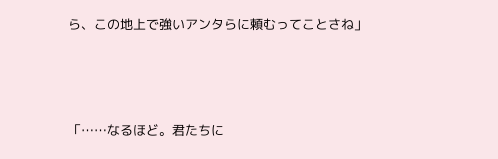ら、この地上で強いアンタらに頼むってことさね」



「……なるほど。君たちに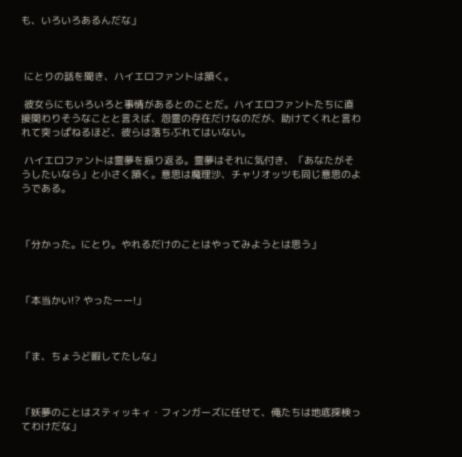も、いろいろあるんだな」



 にとりの話を聞き、ハイエロファントは頷く。

 彼女らにもいろいろと事情があるとのことだ。ハイエロファントたちに直接関わりそうなことと言えば、怨霊の存在だけなのだが、助けてくれと言われて突っぱねるほど、彼らは落ちぶれてはいない。

 ハイエロファントは霊夢を振り返る。霊夢はそれに気付き、「あなたがそうしたいなら」と小さく頷く。意思は魔理沙、チャリオッツも同じ意思のようである。



「分かった。にとり。やれるだけのことはやってみようとは思う」



「本当かい!? やったーー!」



「ま、ちょうど暇してたしな」



「妖夢のことはスティッキィ・フィンガーズに任せて、俺たちは地底探検ってわけだな」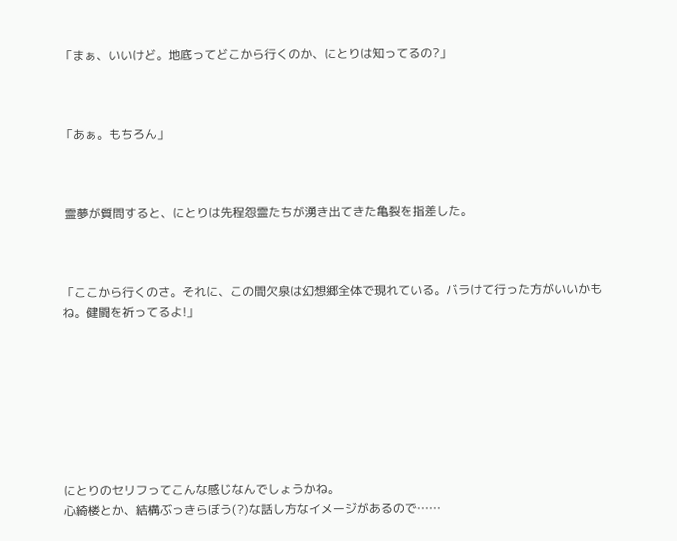「まぁ、いいけど。地底ってどこから行くのか、にとりは知ってるの?」



「あぁ。もちろん」



 霊夢が質問すると、にとりは先程怨霊たちが湧き出てきた亀裂を指差した。



「ここから行くのさ。それに、この間欠泉は幻想郷全体で現れている。バラけて行った方がいいかもね。健闘を祈ってるよ!」








にとりのセリフってこんな感じなんでしょうかね。
心綺楼とか、結構ぶっきらぼう(?)な話し方なイメージがあるので……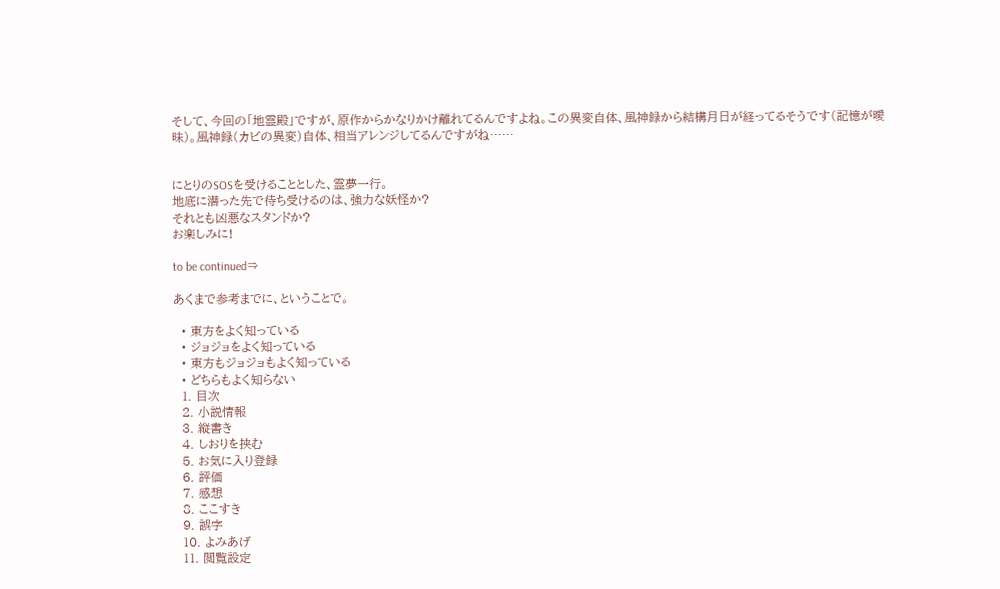そして、今回の「地霊殿」ですが、原作からかなりかけ離れてるんですよね。この異変自体、風神録から結構月日が経ってるそうです(記憶が曖昧)。風神録(カビの異変)自体、相当アレンジしてるんですがね……


にとりのSOSを受けることとした、霊夢一行。
地底に潜った先で待ち受けるのは、強力な妖怪か?
それとも凶悪なスタンドか?
お楽しみに!

to be continued⇒

あくまで参考までに、ということで。

  • 東方をよく知っている
  • ジョジョをよく知っている
  • 東方もジョジョもよく知っている
  • どちらもよく知らない
  1. 目次
  2. 小説情報
  3. 縦書き
  4. しおりを挟む
  5. お気に入り登録
  6. 評価
  7. 感想
  8. ここすき
  9. 誤字
  10. よみあげ
  11. 閲覧設定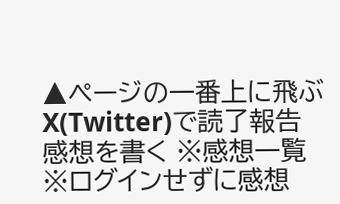▲ページの一番上に飛ぶ
X(Twitter)で読了報告
感想を書く ※感想一覧 ※ログインせずに感想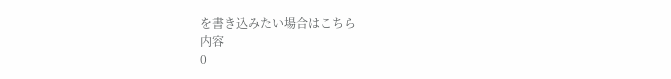を書き込みたい場合はこちら
内容
0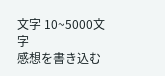文字 10~5000文字
感想を書き込む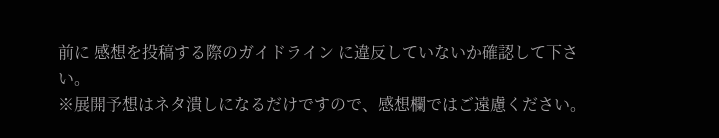前に 感想を投稿する際のガイドライン に違反していないか確認して下さい。
※展開予想はネタ潰しになるだけですので、感想欄ではご遠慮ください。